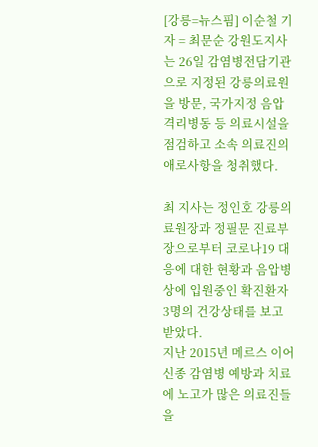[강릉=뉴스핌] 이순철 기자 = 최문순 강원도지사는 26일 감염병전담기관으로 지정된 강릉의료원을 방문, 국가지정 음압격리병동 등 의료시설을 점검하고 소속 의료진의 애로사항을 청취했다.

최 지사는 정인호 강릉의료원장과 정필문 진료부장으로부터 코로나19 대응에 대한 현황과 음압병상에 입원중인 확진환자 3명의 건강상태를 보고 받았다.
지난 2015년 메르스 이어 신종 감염병 예방과 치료에 노고가 많은 의료진들을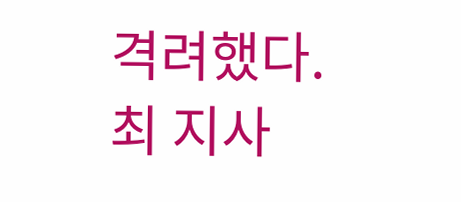격려했다.
최 지사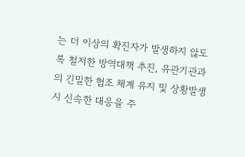는 더 이상의 확진자가 발생하지 않도록 철저한 방역대책 추진, 유관기관과의 긴밀한 협조 체계 유지 및 상황발생 시 신속한 대응을 주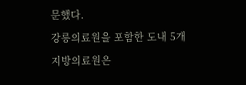문했다.
강릉의료원을 포함한 도내 5개 지방의료원은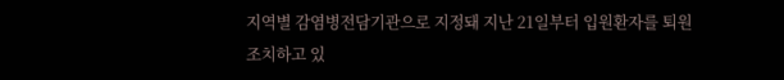지역별 감염병전담기관으로 지정돼 지난 21일부터 입원환자를 퇴원조치하고 있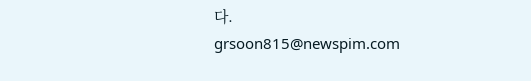다.
grsoon815@newspim.com